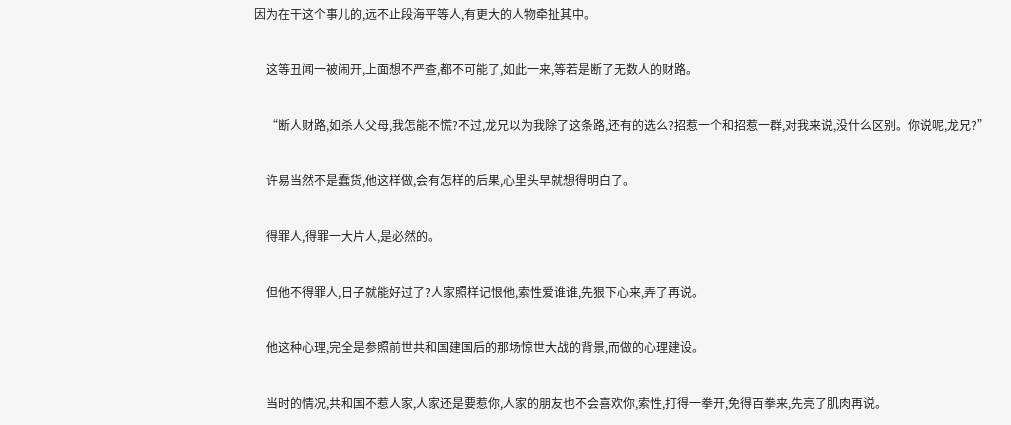因为在干这个事儿的,远不止段海平等人,有更大的人物牵扯其中。

    这等丑闻一被闹开,上面想不严查,都不可能了,如此一来,等若是断了无数人的财路。

    “断人财路,如杀人父母,我怎能不慌?不过,龙兄以为我除了这条路,还有的选么?招惹一个和招惹一群,对我来说,没什么区别。你说呢,龙兄?”

    许易当然不是蠢货,他这样做,会有怎样的后果,心里头早就想得明白了。

    得罪人,得罪一大片人,是必然的。

    但他不得罪人,日子就能好过了?人家照样记恨他,索性爱谁谁,先狠下心来,弄了再说。

    他这种心理,完全是参照前世共和国建国后的那场惊世大战的背景,而做的心理建设。

    当时的情况,共和国不惹人家,人家还是要惹你,人家的朋友也不会喜欢你,索性,打得一拳开,免得百拳来,先亮了肌肉再说。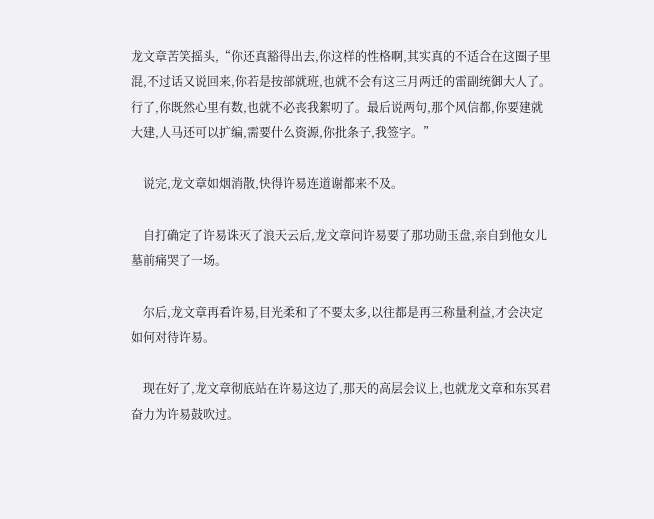龙文章苦笑摇头,“你还真豁得出去,你这样的性格啊,其实真的不适合在这圈子里混,不过话又说回来,你若是按部就班,也就不会有这三月两迁的雷副统御大人了。行了,你既然心里有数,也就不必丧我絮叨了。最后说两句,那个风信都,你要建就大建,人马还可以扩编,需要什么资源,你批条子,我签字。”

    说完,龙文章如烟消散,快得许易连道谢都来不及。

    自打确定了许易诛灭了浪天云后,龙文章问许易要了那功勋玉盘,亲自到他女儿墓前痛哭了一场。

    尔后,龙文章再看许易,目光柔和了不要太多,以往都是再三称量利益,才会决定如何对待许易。

    现在好了,龙文章彻底站在许易这边了,那天的高层会议上,也就龙文章和东冥君奋力为许易鼓吹过。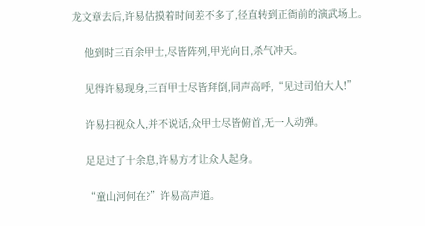龙文章去后,许易估摸着时间差不多了,径直转到正衙前的演武场上。

    他到时三百余甲士,尽皆阵列,甲光向日,杀气冲天。

    见得许易现身,三百甲士尽皆拜倒,同声高呼,“见过司伯大人!”

    许易扫视众人,并不说话,众甲士尽皆俯首,无一人动弹。

    足足过了十余息,许易方才让众人起身。

    “童山河何在?”许易高声道。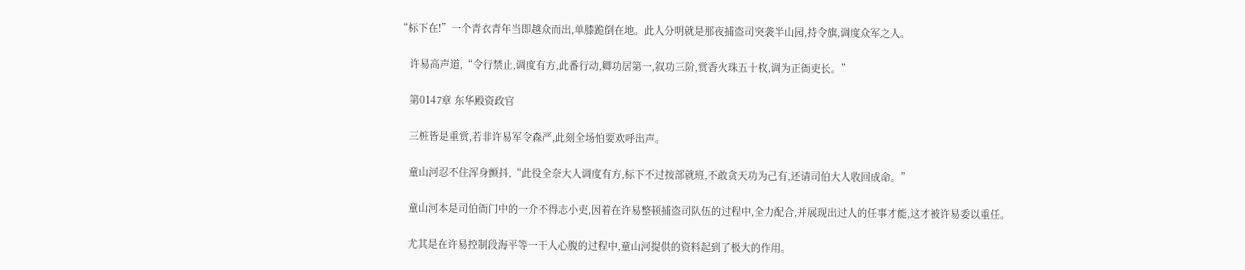“标下在!”一个青衣青年当即越众而出,单膝跪倒在地。此人分明就是那夜捕盗司突袭半山园,持令旗,调度众军之人。

    许易高声道,“令行禁止,调度有方,此番行动,卿功居第一,叙功三阶,赏香火珠五十枚,调为正衙吏长。”

    第0147章 东华殿资政官

    三桩皆是重赏,若非许易军令森严,此刻全场怕要欢呼出声。

    童山河忍不住浑身颤抖,“此役全奈大人调度有方,标下不过按部就班,不敢贪天功为己有,还请司伯大人收回成命。”

    童山河本是司伯衙门中的一介不得志小吏,因着在许易整顿捕盗司队伍的过程中,全力配合,并展现出过人的任事才能,这才被许易委以重任。

    尤其是在许易控制段海平等一干人心腹的过程中,童山河提供的资料起到了极大的作用。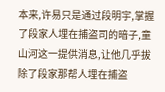本来,许易只是通过段明宇,掌握了段家人埋在捕盗司的暗子,童山河这一提供消息,让他几乎拔除了段家那帮人埋在捕盗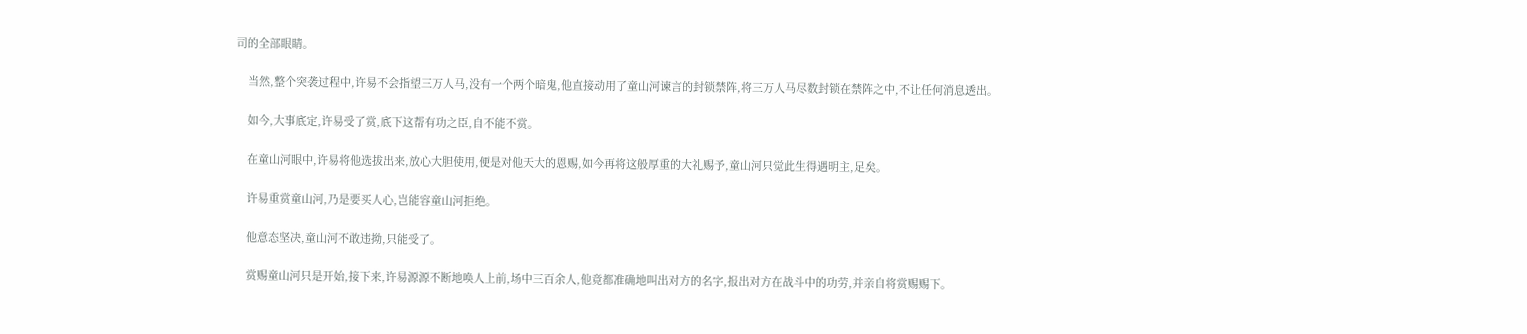司的全部眼睛。

    当然,整个突袭过程中,许易不会指望三万人马,没有一个两个暗鬼,他直接动用了童山河谏言的封锁禁阵,将三万人马尽数封锁在禁阵之中,不让任何消息透出。

    如今,大事底定,许易受了赏,底下这帮有功之臣,自不能不赏。

    在童山河眼中,许易将他选拔出来,放心大胆使用,便是对他天大的恩赐,如今再将这般厚重的大礼赐予,童山河只觉此生得遇明主,足矣。

    许易重赏童山河,乃是要买人心,岂能容童山河拒绝。

    他意态坚决,童山河不敢违拗,只能受了。

    赏赐童山河只是开始,接下来,许易源源不断地唤人上前,场中三百余人,他竟都准确地叫出对方的名字,报出对方在战斗中的功劳,并亲自将赏赐赐下。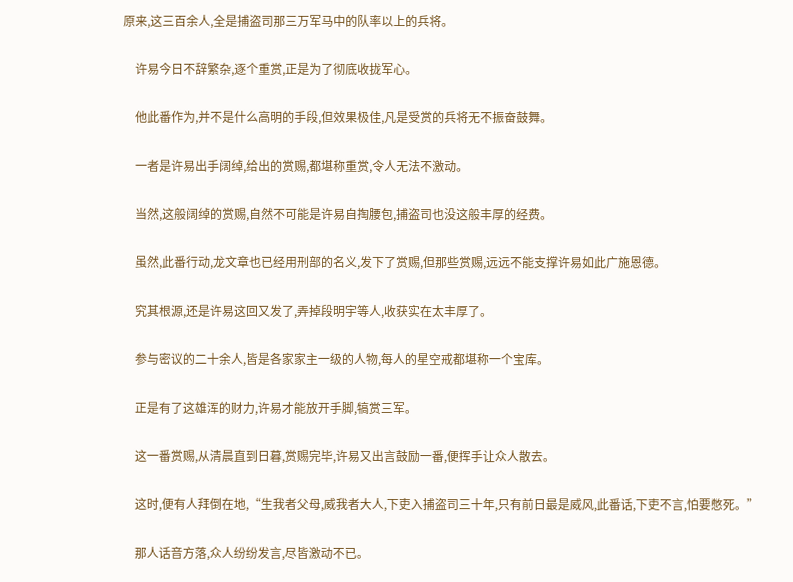原来,这三百余人,全是捕盗司那三万军马中的队率以上的兵将。

    许易今日不辞繁杂,逐个重赏,正是为了彻底收拢军心。

    他此番作为,并不是什么高明的手段,但效果极佳,凡是受赏的兵将无不振奋鼓舞。

    一者是许易出手阔绰,给出的赏赐,都堪称重赏,令人无法不激动。

    当然,这般阔绰的赏赐,自然不可能是许易自掏腰包,捕盗司也没这般丰厚的经费。

    虽然,此番行动,龙文章也已经用刑部的名义,发下了赏赐,但那些赏赐,远远不能支撑许易如此广施恩德。

    究其根源,还是许易这回又发了,弄掉段明宇等人,收获实在太丰厚了。

    参与密议的二十余人,皆是各家家主一级的人物,每人的星空戒都堪称一个宝库。

    正是有了这雄浑的财力,许易才能放开手脚,犒赏三军。

    这一番赏赐,从清晨直到日暮,赏赐完毕,许易又出言鼓励一番,便挥手让众人散去。

    这时,便有人拜倒在地,“生我者父母,威我者大人,下吏入捕盗司三十年,只有前日最是威风,此番话,下吏不言,怕要憋死。”

    那人话音方落,众人纷纷发言,尽皆激动不已。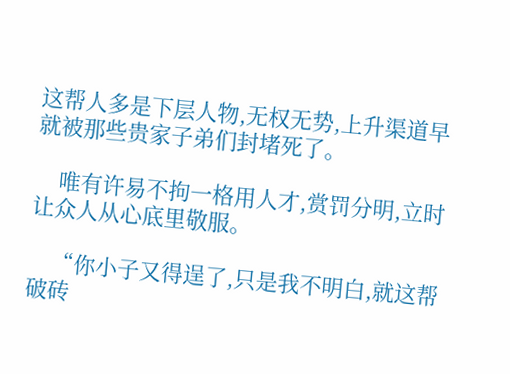这帮人多是下层人物,无权无势,上升渠道早就被那些贵家子弟们封堵死了。

    唯有许易不拘一格用人才,赏罚分明,立时让众人从心底里敬服。

    “你小子又得逞了,只是我不明白,就这帮破砖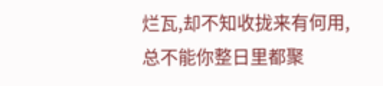烂瓦,却不知收拢来有何用,总不能你整日里都聚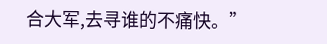合大军,去寻谁的不痛快。”